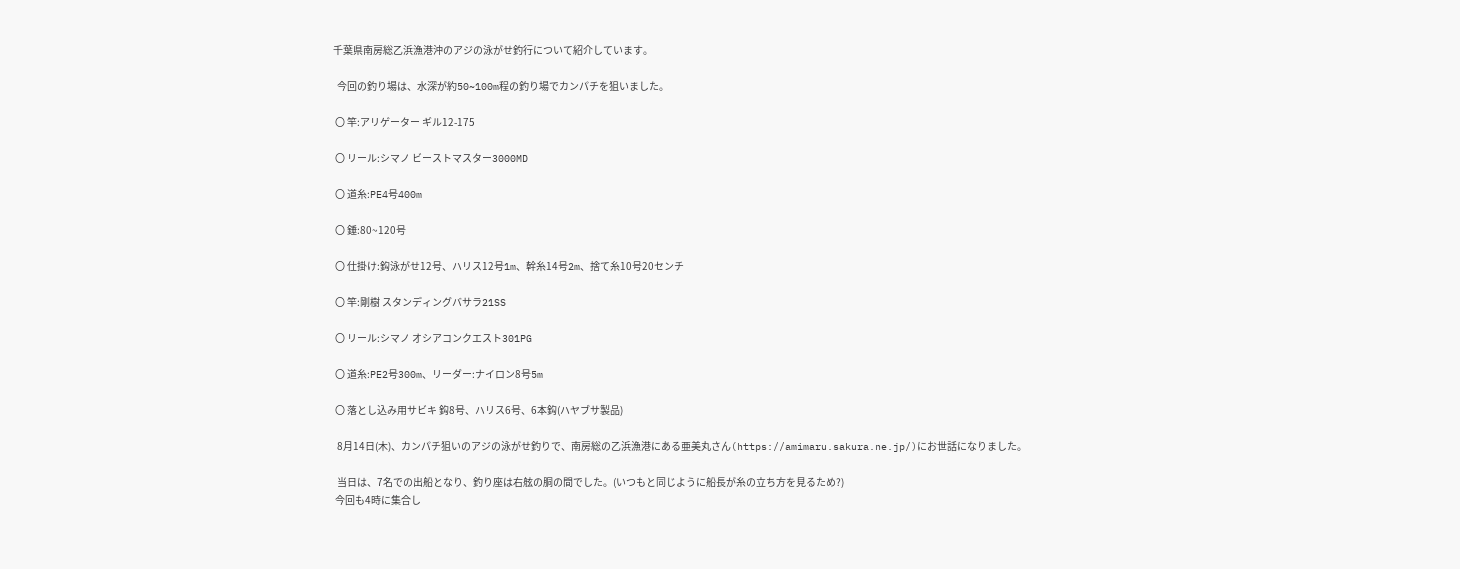千葉県南房総乙浜漁港沖のアジの泳がせ釣行について紹介しています。

  今回の釣り場は、水深が約50~100m程の釣り場でカンパチを狙いました。

 〇 竿:アリゲーター ギル12-175

 〇 リール:シマノ ビーストマスター3000MD

 〇 道糸:PE4号400m

 〇 錘:80~120号

 〇 仕掛け:鈎泳がせ12号、ハリス12号1m、幹糸14号2m、捨て糸10号20センチ

 〇 竿:剛樹 スタンディングバサラ21SS

 〇 リール:シマノ オシアコンクエスト301PG

 〇 道糸:PE2号300m、リーダー:ナイロン8号5m

 〇 落とし込み用サビキ 鈎8号、ハリス6号、6本鈎(ハヤブサ製品)

  8月14日(木)、カンパチ狙いのアジの泳がせ釣りで、南房総の乙浜漁港にある亜美丸さん(https://amimaru.sakura.ne.jp/)にお世話になりました。

  当日は、7名での出船となり、釣り座は右舷の胴の間でした。(いつもと同じように船長が糸の立ち方を見るため?)
 今回も4時に集合し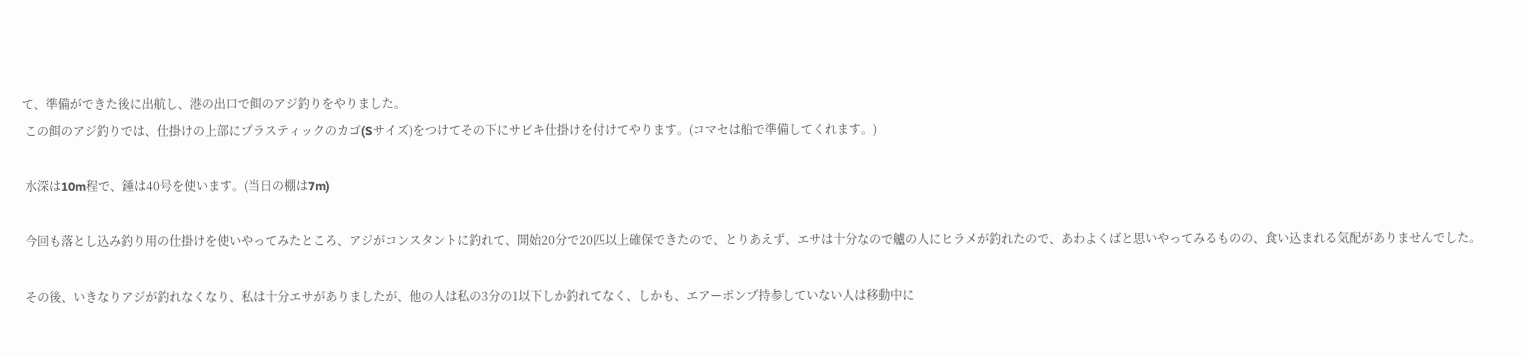て、準備ができた後に出航し、港の出口で餌のアジ釣りをやりました。
 この餌のアジ釣りでは、仕掛けの上部にプラスティックのカゴ(Sサイズ)をつけてその下にサビキ仕掛けを付けてやります。(コマセは船で準備してくれます。)

 水深は10m程で、錘は40号を使います。(当日の棚は7m)

 今回も落とし込み釣り用の仕掛けを使いやってみたところ、アジがコンスタントに釣れて、開始20分で20匹以上確保できたので、とりあえず、エサは十分なので艫の人にヒラメが釣れたので、あわよくばと思いやってみるものの、食い込まれる気配がありませんでした。

 その後、いきなりアジが釣れなくなり、私は十分エサがありましたが、他の人は私の3分の1以下しか釣れてなく、しかも、エアーポンプ持参していない人は移動中に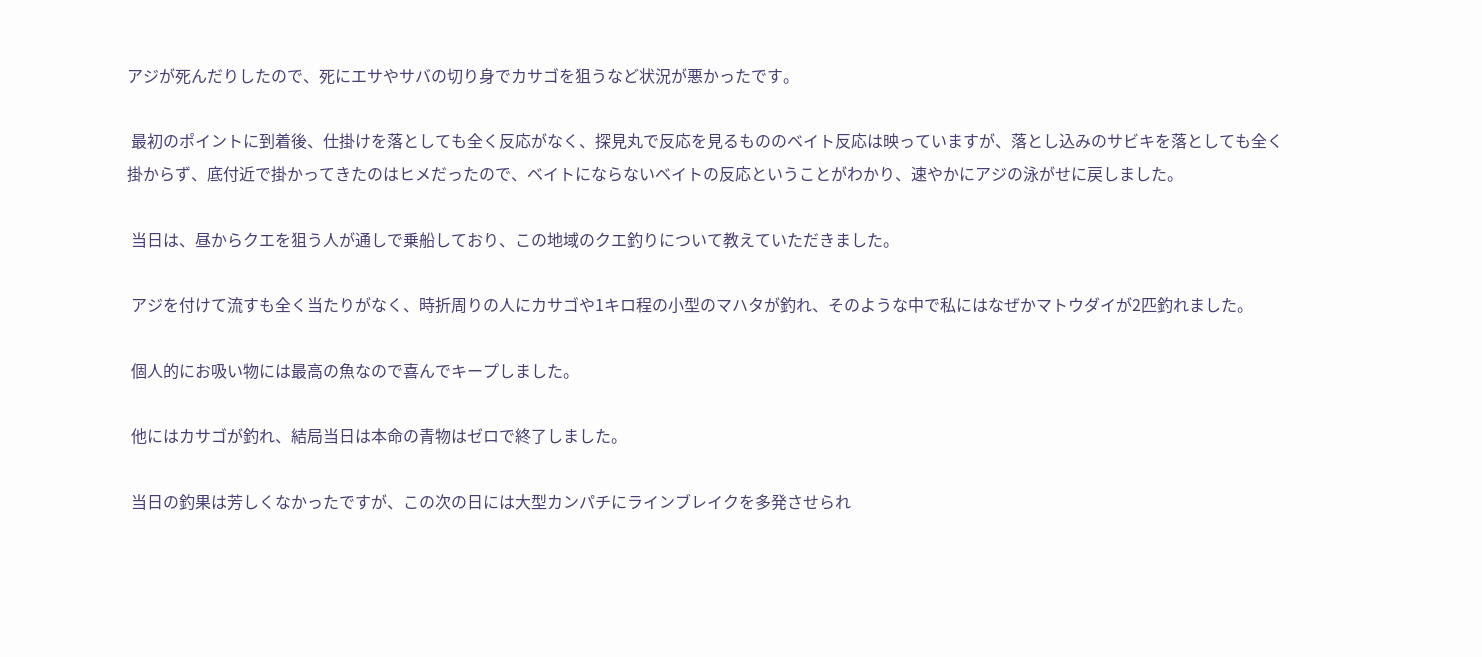アジが死んだりしたので、死にエサやサバの切り身でカサゴを狙うなど状況が悪かったです。

 最初のポイントに到着後、仕掛けを落としても全く反応がなく、探見丸で反応を見るもののベイト反応は映っていますが、落とし込みのサビキを落としても全く掛からず、底付近で掛かってきたのはヒメだったので、ベイトにならないベイトの反応ということがわかり、速やかにアジの泳がせに戻しました。

 当日は、昼からクエを狙う人が通しで乗船しており、この地域のクエ釣りについて教えていただきました。

 アジを付けて流すも全く当たりがなく、時折周りの人にカサゴや1キロ程の小型のマハタが釣れ、そのような中で私にはなぜかマトウダイが2匹釣れました。

 個人的にお吸い物には最高の魚なので喜んでキープしました。

 他にはカサゴが釣れ、結局当日は本命の青物はゼロで終了しました。

 当日の釣果は芳しくなかったですが、この次の日には大型カンパチにラインブレイクを多発させられ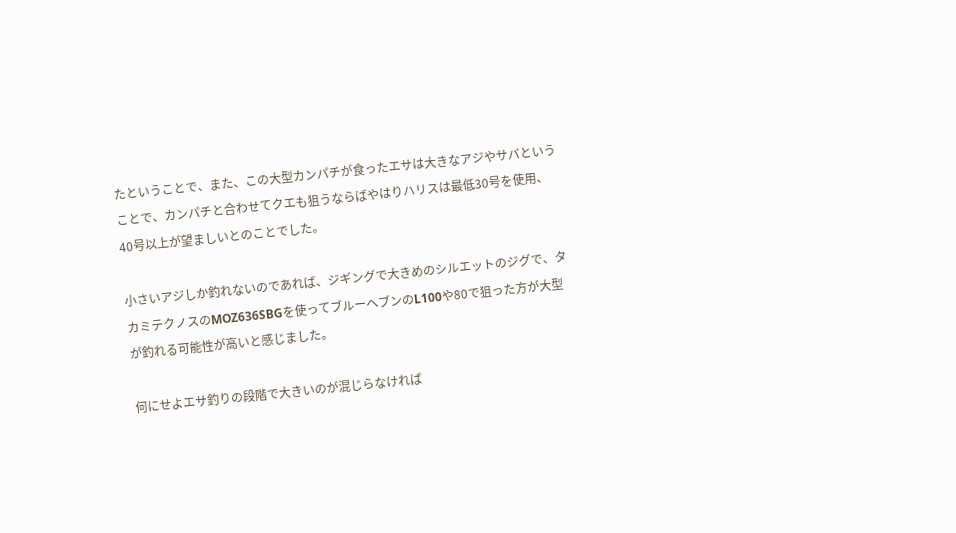たということで、また、この大型カンパチが食ったエサは大きなアジやサバということで、カンパチと合わせてクエも狙うならばやはりハリスは最低30号を使用、40号以上が望ましいとのことでした。

小さいアジしか釣れないのであれば、ジギングで大きめのシルエットのジグで、タカミテクノスのMOZ636SBGを使ってブルーヘブンのL100や80で狙った方が大型が釣れる可能性が高いと感じました。

何にせよエサ釣りの段階で大きいのが混じらなければ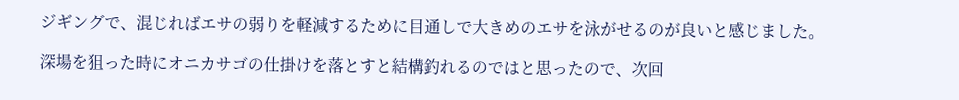ジギングで、混じればエサの弱りを軽減するために目通しで大きめのエサを泳がせるのが良いと感じました。

深場を狙った時にオニカサゴの仕掛けを落とすと結構釣れるのではと思ったので、次回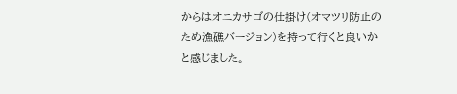からはオニカサゴの仕掛け(オマツリ防止のため漁礁バージョン)を持って行くと良いかと感じました。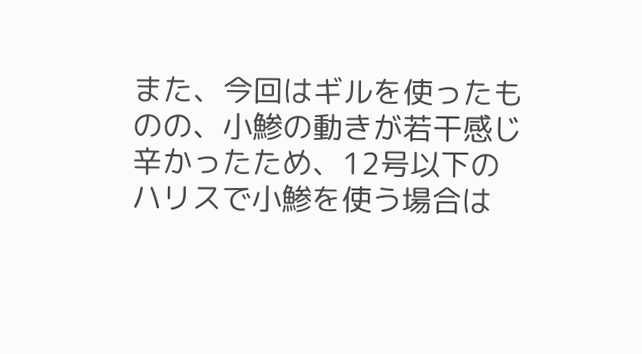また、今回はギルを使ったものの、小鯵の動きが若干感じ辛かったため、12号以下のハリスで小鯵を使う場合は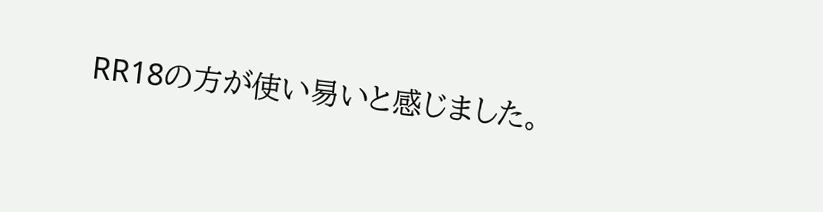RR18の方が使い易いと感じました。